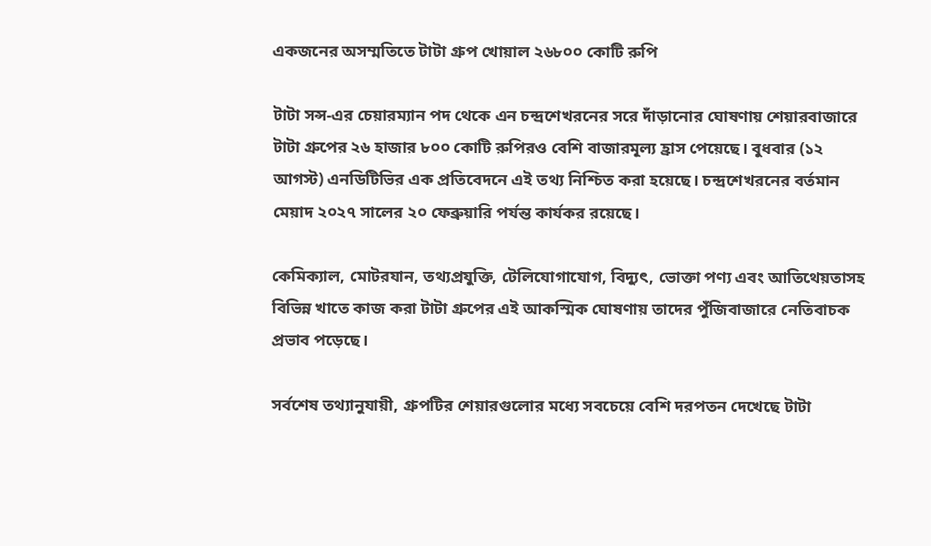একজনের অসম্মতিতে টাটা গ্রুপ খোয়াল ২৬৮০০ কোটি রুপি

টাটা সন্স-এর চেয়ারম্যান পদ থেকে এন চন্দ্রশেখরনের সরে দাঁড়ানোর ঘোষণায় শেয়ারবাজারে টাটা গ্রুপের ২৬ হাজার ৮০০ কোটি রুপিরও বেশি বাজারমূল্য হ্রাস পেয়েছে। বুধবার (১২ আগস্ট) এনডিটিভির এক প্রতিবেদনে এই তথ্য নিশ্চিত করা হয়েছে। চন্দ্রশেখরনের বর্তমান মেয়াদ ২০২৭ সালের ২০ ফেব্রুয়ারি পর্যন্ত কার্যকর রয়েছে।

কেমিক্যাল, মোটরযান, তথ্যপ্রযুক্তি, টেলিযোগাযোগ, বিদ্যুৎ, ভোক্তা পণ্য এবং আতিথেয়তাসহ বিভিন্ন খাতে কাজ করা টাটা গ্রুপের এই আকস্মিক ঘোষণায় তাদের পুঁজিবাজারে নেতিবাচক প্রভাব পড়েছে।

সর্বশেষ তথ্যানুযায়ী, গ্রুপটির শেয়ারগুলোর মধ্যে সবচেয়ে বেশি দরপতন দেখেছে টাটা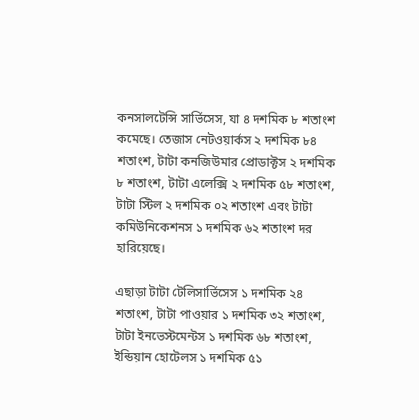কনসালটেন্সি সার্ভিসেস, যা ৪ দশমিক ৮ শতাংশ কমেছে। তেজাস নেটওয়ার্কস ২ দশমিক ৮৪ শতাংশ, টাটা কনজিউমার প্রোডাক্টস ২ দশমিক ৮ শতাংশ, টাটা এলেক্সি ২ দশমিক ৫৮ শতাংশ, টাটা স্টিল ২ দশমিক ০২ শতাংশ এবং টাটা কমিউনিকেশনস ১ দশমিক ৬২ শতাংশ দর হারিয়েছে।

এছাড়া টাটা টেলিসার্ভিসেস ১ দশমিক ২৪ শতাংশ, টাটা পাওয়ার ১ দশমিক ৩২ শতাংশ, টাটা ইনভেস্টমেন্টস ১ দশমিক ৬৮ শতাংশ, ইন্ডিয়ান হোটেলস ১ দশমিক ৫১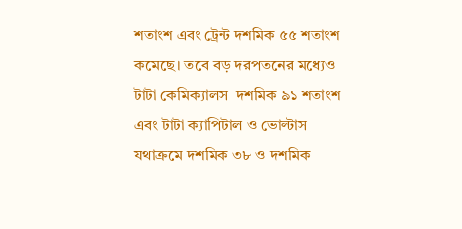শতাংশ এবং ট্রেন্ট দশমিক ৫৫ শতাংশ কমেছে। তবে বড় দরপতনের মধ্যেও টাটা কেমিক্যালস  দশমিক ৯১ শতাংশ এবং টাটা ক্যাপিটাল ও ভোল্টাস যথাক্রমে দশমিক ৩৮ ও দশমিক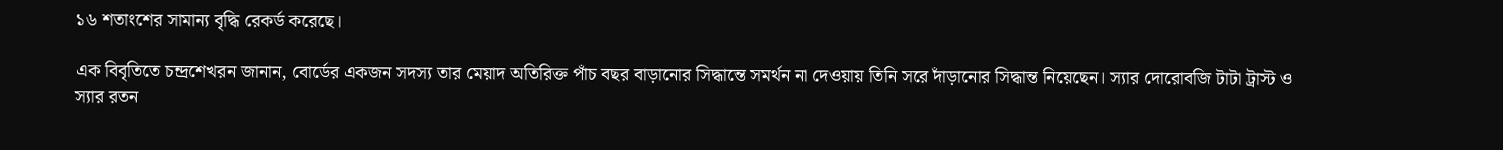১৬ শতাংশের সামান্য বৃদ্ধি রেকর্ড করেছে।

এক বিবৃতিতে চন্দ্রশেখরন জানান, বোর্ডের একজন সদস্য তার মেয়াদ অতিরিক্ত পাঁচ বছর বাড়ানোর সিদ্ধান্তে সমর্থন না দেওয়ায় তিনি সরে দাঁড়ানোর সিদ্ধান্ত নিয়েছেন। স্যার দোরোবজি টাটা ট্রাস্ট ও স্যার রতন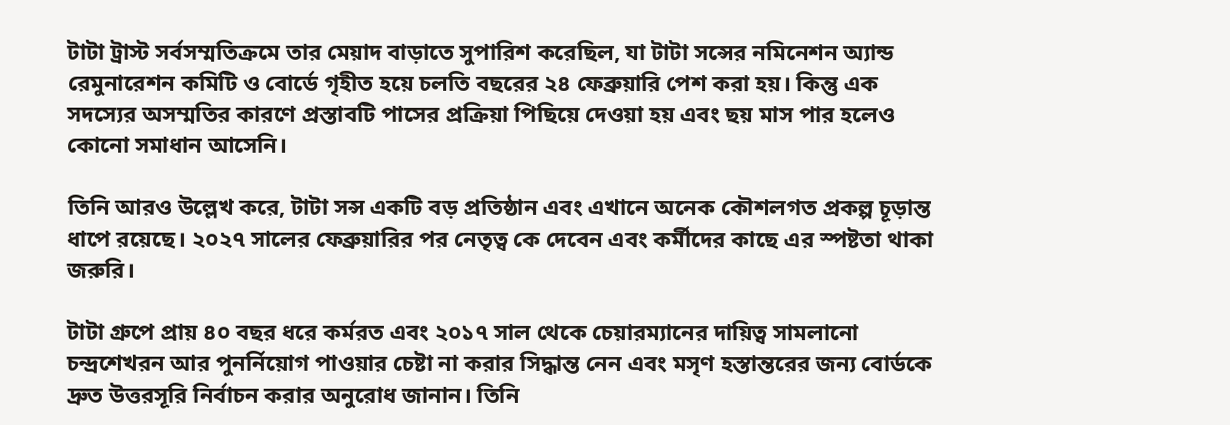টাটা ট্রাস্ট সর্বসম্মতিক্রমে তার মেয়াদ বাড়াতে সুপারিশ করেছিল, যা টাটা সন্সের নমিনেশন অ্যান্ড রেমুনারেশন কমিটি ও বোর্ডে গৃহীত হয়ে চলতি বছরের ২৪ ফেব্রুয়ারি পেশ করা হয়। কিন্তু এক সদস্যের অসম্মতির কারণে প্রস্তাবটি পাসের প্রক্রিয়া পিছিয়ে দেওয়া হয় এবং ছয় মাস পার হলেও কোনো সমাধান আসেনি।

তিনি আরও উল্লেখ করে, টাটা সন্স একটি বড় প্রতিষ্ঠান এবং এখানে অনেক কৌশলগত প্রকল্প চূড়ান্ত ধাপে রয়েছে। ২০২৭ সালের ফেব্রুয়ারির পর নেতৃত্ব কে দেবেন এবং কর্মীদের কাছে এর স্পষ্টতা থাকা জরুরি।

টাটা গ্রুপে প্রায় ৪০ বছর ধরে কর্মরত এবং ২০১৭ সাল থেকে চেয়ারম্যানের দায়িত্ব সামলানো চন্দ্রশেখরন আর পুনর্নিয়োগ পাওয়ার চেষ্টা না করার সিদ্ধান্ত নেন এবং মসৃণ হস্তান্তরের জন্য বোর্ডকে দ্রুত উত্তরসূরি নির্বাচন করার অনুরোধ জানান। তিনি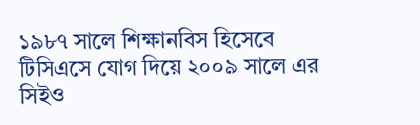১৯৮৭ সালে শিক্ষানবিস হিসেবে টিসিএসে যোগ দিয়ে ২০০৯ সালে এর সিইও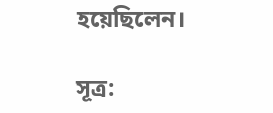হয়েছিলেন।

সূত্র: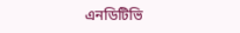এনডিটিভি